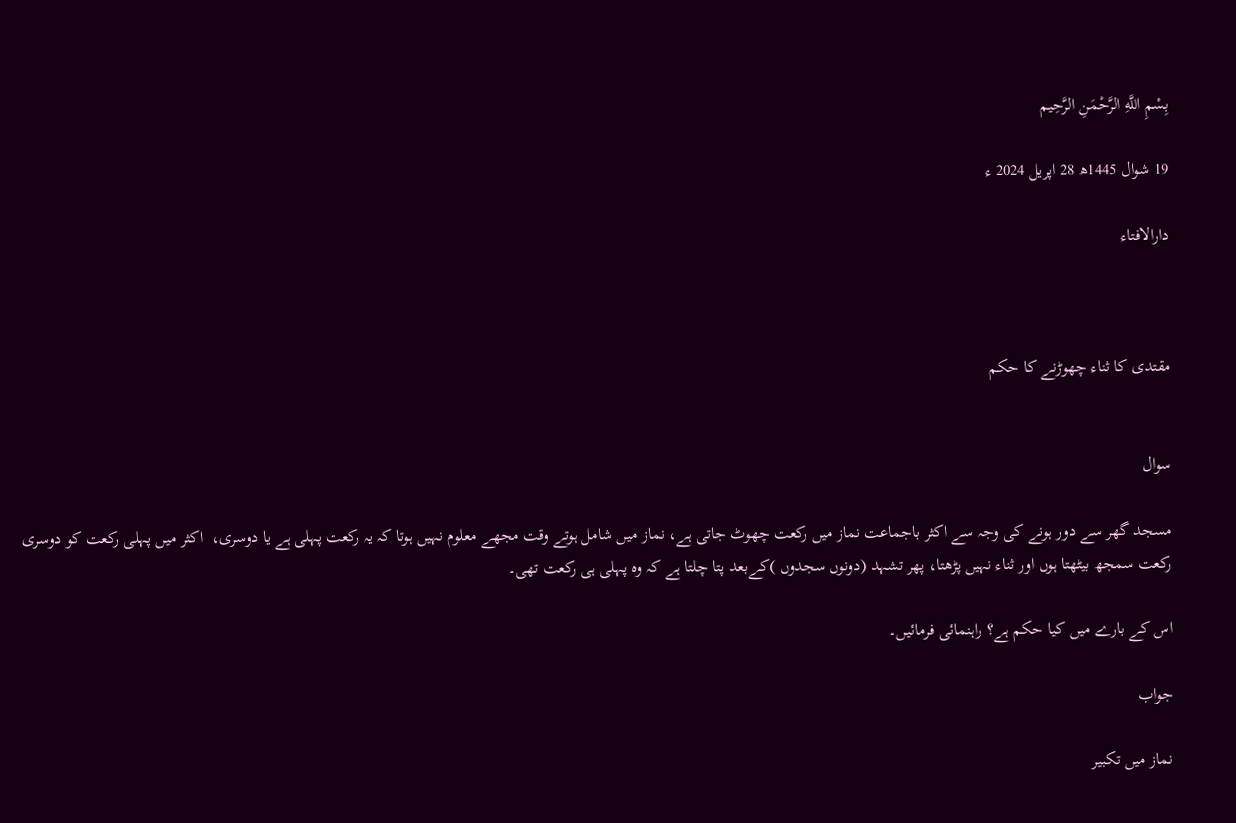بِسْمِ اللَّهِ الرَّحْمَنِ الرَّحِيم

19 شوال 1445ھ 28 اپریل 2024 ء

دارالافتاء



مقتدی کا ثناء چھوڑنے کا حکم


سوال

مسجد گھر سے دور ہونے کی وجہ سے اکثر باجماعت نماز میں رکعت چھوٹ جاتی ہے، نماز میں شامل ہوتے وقت مجھے معلوم نہیں ہوتا کہ یہ رکعت پہلی ہے یا دوسری،  اکثر میں پہلی رکعت کو دوسری رکعت سمجھ بیٹھتا ہوں اور ثناء نہیں پڑھتا، پھر تشہد (دونوں سجدوں )کےبعد پتا چلتا ہے کہ وہ پہلی ہی رکعت تھی۔

اس کے بارے میں کیا حکم ہے؟ راہنمائی فرمائیں۔

جواب

نماز میں تکبیر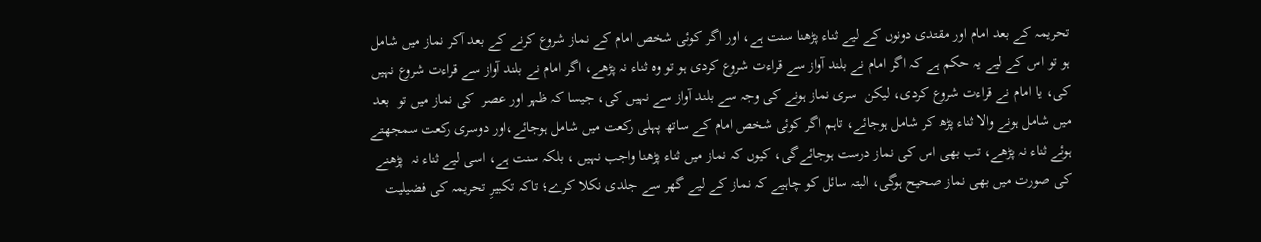تحریمہ کے بعد امام اور مقتدی دونوں کے لیے ثناء پڑھنا سنت ہے، اور اگر کوئی شخص امام کے نماز شروع کرنے کے بعد آکر نماز میں شامل ہو تو اس کے لیے یہ حکم ہے کہ اگر امام نے بلند آواز سے قراءت شروع کردی ہو تو وہ ثناء نہ پڑھے، اگر امام نے بلند آواز سے قراءت شروع نہیں کی، یا امام نے قراءت شروع کردی، لیکن  سری نماز ہونے کی وجہ سے بلند آواز سے نہیں کی، جیسا کہ ظہر اور عصر  کی نماز میں تو  بعد میں شامل ہونے والا ثناء پڑھ کر شامل ہوجائے، تاہم اگر کوئی شخص امام کے ساتھ پہلی رکعت میں شامل ہوجائے،اور دوسری رکعت سمجھتے ہوئے ثناء نہ پڑھے، تب بھی اس کی نماز درست ہوجائےگی، کیوں کہ نماز میں ثناء پڑھنا واجب نہیں ، بلکہ سنت ہے، اسی لیے ثناء نہ  پڑھنے کی صورت میں بھی نماز صحیح ہوگی، البتہ سائل کو چاہیے کہ نماز کے لیے گھر سے جلدی نکلا کرے؛ تاکہ تکبیرِ تحریمہ کی فضیلیت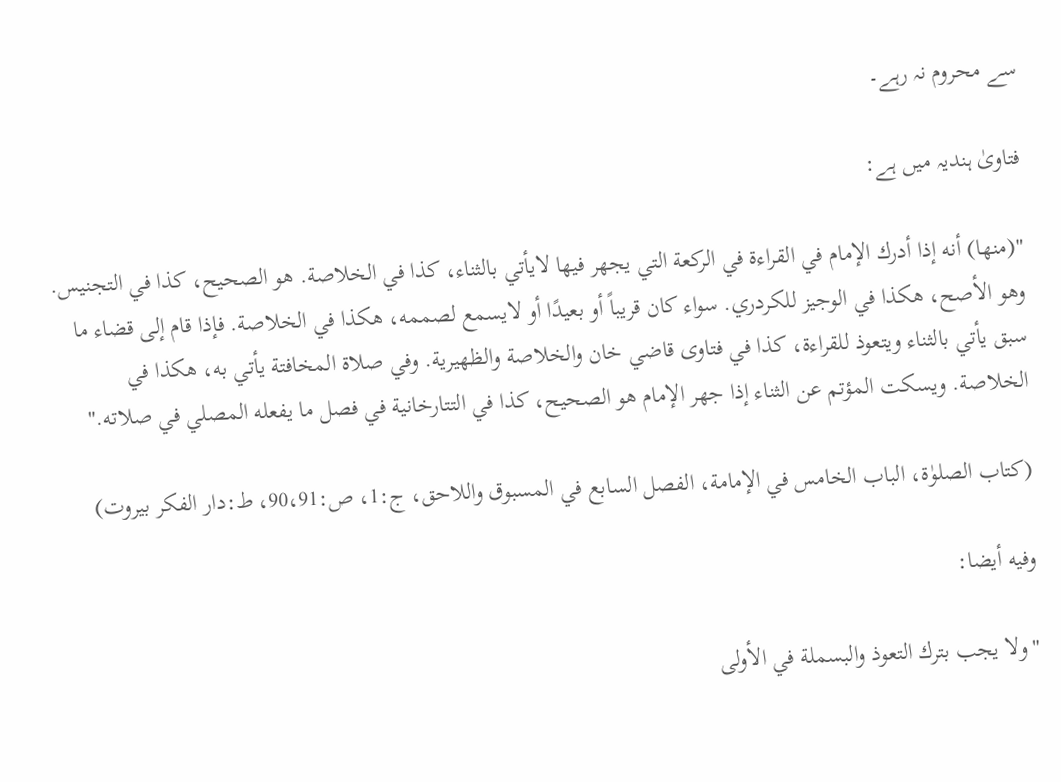سے محروم نہ رہے۔

فتاویٰ ہندیہ میں ہے:

"(منها) أنه إذا أدرك الإمام في القراءة في الركعة التي يجهر فيها لايأتي بالثناء، كذا في الخلاصة. هو الصحيح، كذا في التجنيس. وهو الأصح، هكذا في الوجيز للكردري. سواء كان قريباً أو بعيدًا أو لايسمع لصممه، هكذا في الخلاصة. فإذا قام إلى قضاء ما سبق يأتي بالثناء ويتعوذ للقراءة، كذا في فتاوى قاضي خان والخلاصة والظهيرية. وفي صلاة المخافتة يأتي به، هكذا في الخلاصة. ويسكت المؤتم عن الثناء إذا جهر الإمام هو الصحيح، كذا في التتارخانية في فصل ما يفعله المصلي في صلاته."

(کتاب الصلوٰۃ، الباب الخامس في الإمامة، الفصل السابع في المسبوق واللاحق، ج:1، ص:90،91، ط:دار الفكر بيروت)

وفیه أیضا:

"ولا يجب بترك التعوذ والبسملة في الأولى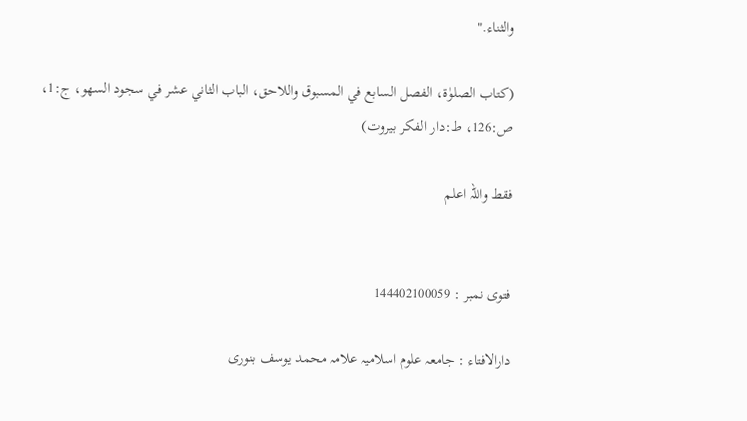والثناء."

(کتاب الصلوٰۃ، الفصل السابع في المسبوق واللاحق، الباب الثاني عشر في سجود السهو، ج:1، ص:126، ط:دار الفكر بيروت)

فقط واللہ اعلم


فتوی نمبر : 144402100059

دارالافتاء : جامعہ علوم اسلامیہ علامہ محمد یوسف بنوری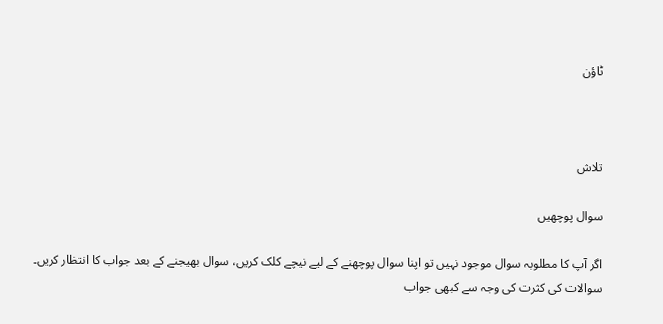ٹاؤن



تلاش

سوال پوچھیں

اگر آپ کا مطلوبہ سوال موجود نہیں تو اپنا سوال پوچھنے کے لیے نیچے کلک کریں، سوال بھیجنے کے بعد جواب کا انتظار کریں۔ سوالات کی کثرت کی وجہ سے کبھی جواب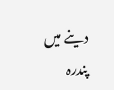دینے میں پندرہ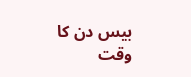بیس دن کا وقت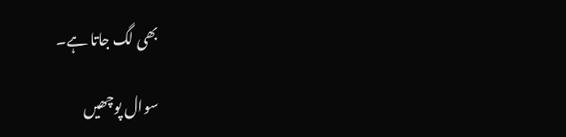بھی لگ جاتا ہے۔

سوال پوچھیں